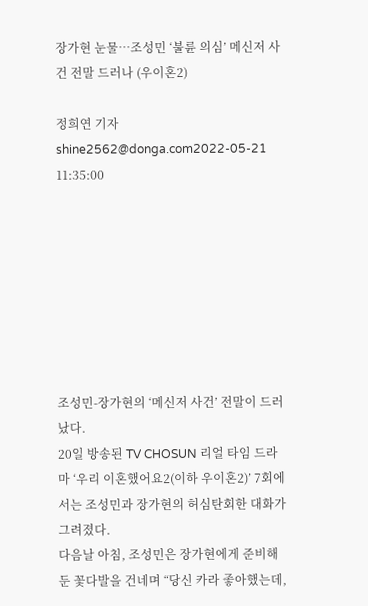장가현 눈물…조성민 ‘불륜 의심’ 메신저 사건 전말 드러나 (우이혼2)

정희연 기자shine2562@donga.com2022-05-21 11:35:00








조성민-장가현의 ‘메신저 사건’ 전말이 드러났다.
20일 방송된 TV CHOSUN 리얼 타임 드라마 ‘우리 이혼했어요2(이하 우이혼2)’ 7회에서는 조성민과 장가현의 허심탄회한 대화가 그려졌다.
다음날 아침, 조성민은 장가현에게 준비해둔 꽃다발을 건네며 “당신 카라 좋아했는데,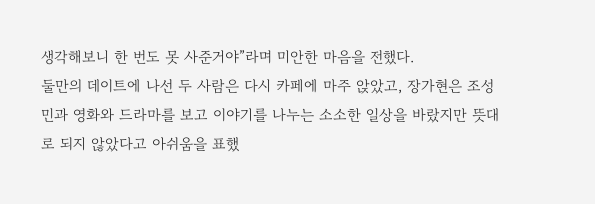생각해보니 한 번도 못 사준거야”라며 미안한 마음을 전했다.
둘만의 데이트에 나선 두 사람은 다시 카페에 마주 앉았고, 장가현은 조성민과 영화와 드라마를 보고 이야기를 나누는 소소한 일상을 바랐지만 뜻대로 되지 않았다고 아쉬움을 표했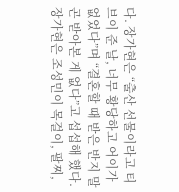다. 장가현은 “출산 선물이라고 티브이 준 날, 너무 황당하고 어이가 없었다”며 “결혼할 때 받은 반지 말곤 받아본 게 없다”고 섭섭해 했다.
장가현은 조성민이 목걸이, 팔찌,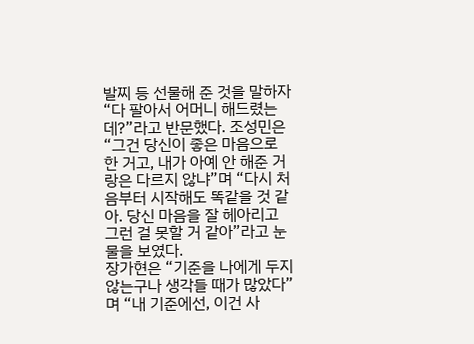발찌 등 선물해 준 것을 말하자 “다 팔아서 어머니 해드렸는데?”라고 반문했다. 조성민은 “그건 당신이 좋은 마음으로 한 거고, 내가 아예 안 해준 거랑은 다르지 않냐”며 “다시 처음부터 시작해도 똑같을 것 같아. 당신 마음을 잘 헤아리고 그런 걸 못할 거 같아”라고 눈물을 보였다.
장가현은 “기준을 나에게 두지 않는구나 생각들 때가 많았다”며 “내 기준에선, 이건 사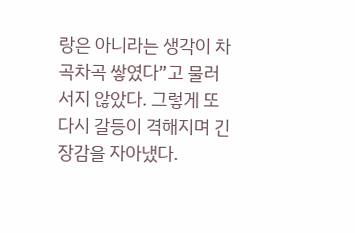랑은 아니라는 생각이 차곡차곡 쌓였다”고 물러서지 않았다. 그렇게 또 다시 갈등이 격해지며 긴장감을 자아냈다.